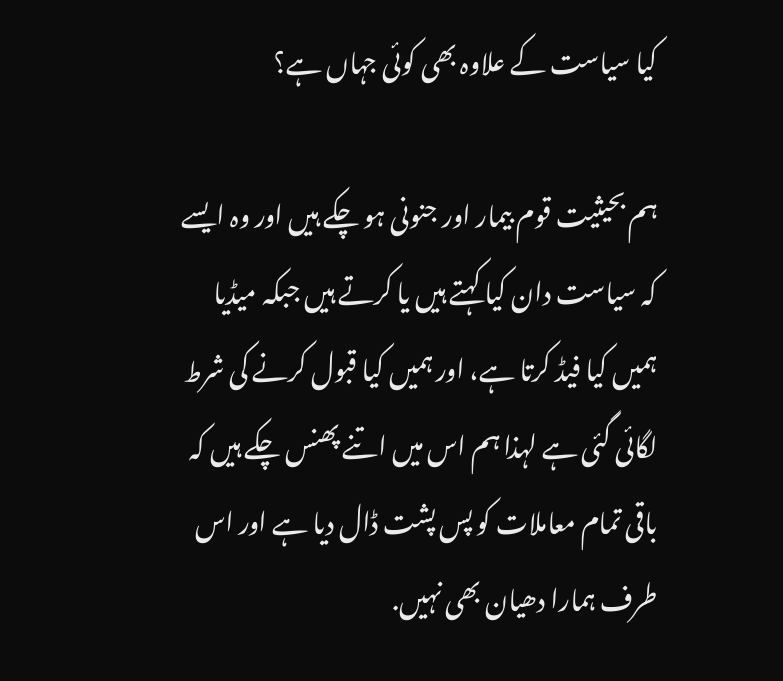کیا سیاست کے علاوہ بھی کوئی جہاں ہے؟

ہم بحیثیت قوم بیمار اور جنونی ہو چکے ہیں اور وہ ایسے کہ سیاست دان کیا کہتے ہیں یا کرتے ہیں جبکہ میڈیا ہمیں کیا فیڈ کرتا ہے، اور ہمیں کیا قبول کرنے کی شرط لگائی گئی ہے لہذا ہم اس میں اتنے پھنس چکے ہیں کہ باقی تمام معاملات کو پس پشت ڈال دیا ہے اور اس طرف ہمارا دھیان بھی نہیں.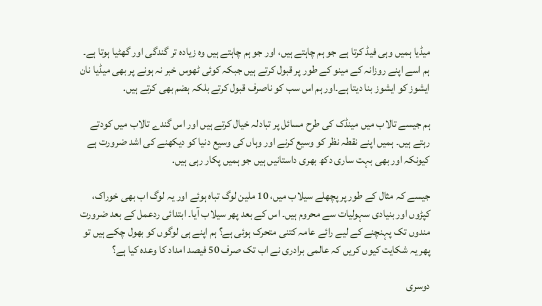میڈیا ہمیں وہی فیڈ کرتا ہے جو ہم چاہتے ہیں، اور جو ہم چاہتے ہیں وہ زیادہ تر گندگی اور گھٹیا ہوتا ہے۔ ہم اسے اپنے روزانہ کے مینو کے طور پر قبول کرتے ہیں جبکہ کوئی ٹھوس خبر نہ ہونے پر بھی میڈیا نان ایشوز کو ایشوز بنا دیتا ہے۔اور ہم اس سب کو ناصرف قبول کرتے بلکہ ہضم بھی کرتے ہیں.

ہم جیسے تالاب میں مینڈک کی طرح مسائل پر تبادلہ خیال کرتے ہیں اور اس گندے تالاب میں کودتے رہتے ہیں۔ ہمیں اپنے نقطہ نظر کو وسیع کرنے اور وہاں کی وسیع دنیا کو دیکھنے کی اشد ضرورت ہے کیونکہ اور بھی بہت ساری دکھ بھری داستانیں ہیں جو ہمیں پکار رہی ہیں.

جیسے کہ مثال کے طور پر پچھلے سیلاب میں، 10 ملین لوگ تباہ ہوئے اور یہ لوگ اب بھی خوراک، کپڑوں اور بنیادی سہولیات سے محروم ہیں۔ اس کے بعد پھر سیلاب آیا۔ ابتدائی ردعمل کے بعد ضرورت مندوں تک پہنچنے کے لیے رائے عامہ کتنی متحرک ہوئی ہے؟ ہم اپنے ہی لوگوں کو بھول چکے ہیں تو پھر یہ شکایت کیوں کریں کہ عالمی برادری نے اب تک صرف 50 فیصد امداد کا وعدہ کیا ہے؟

دوسری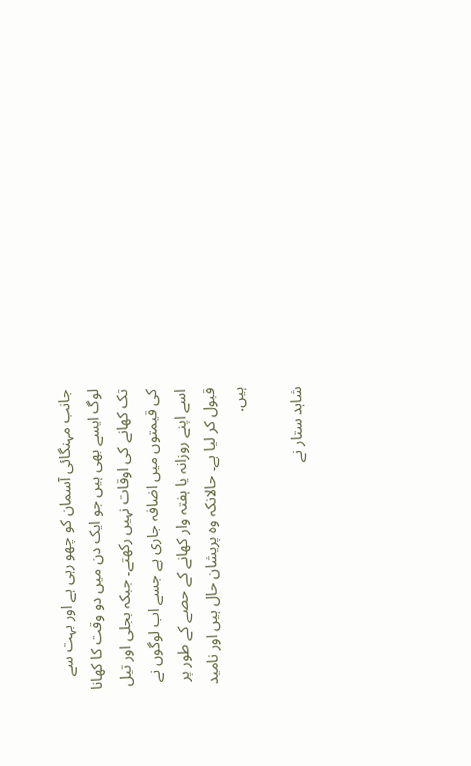جانب مہنگائی آسمان کو چھو رہی ہے اور بہت سے لوگ ایسے بھی ہیں جو ایک دن میں دو وقت کا کھانا تک کھانے کی اوقات نہیں رکھتے۔ جبکہ بجلی اور تیل کی قیمتوں میں اضافہ جاری ہے جسے اب لوگوں نے اسے اپنے روزانہ یا ہفتہ وار کھانے کے حصے کے طور پر قبول کر لیا ہے۔ حالانکہ وہ پریشان حال ہیں اور نامید ہیں.

شاہد ستار نے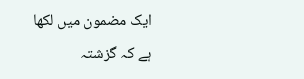ایک مضمون میں لکھا ہے کہ گزشتہ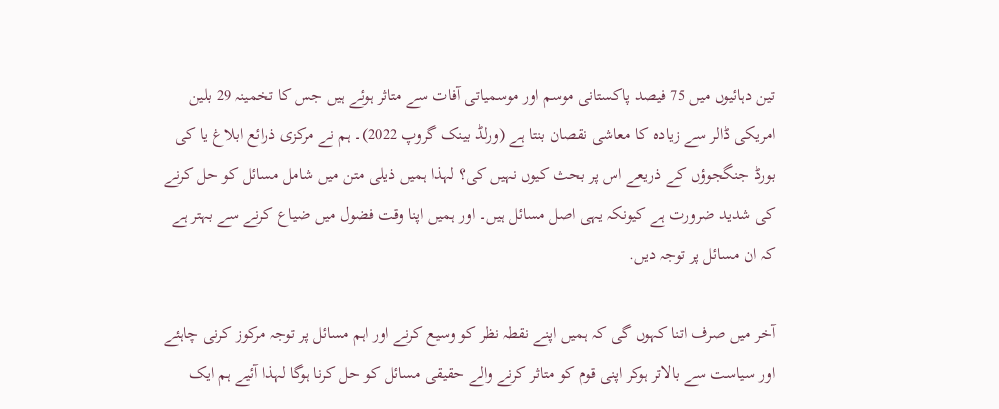تین دہائیوں میں 75 فیصد پاکستانی موسم اور موسمیاتی آفات سے متاثر ہوئے ہیں جس کا تخمینہ 29 بلین امریکی ڈالر سے زیادہ کا معاشی نقصان بنتا ہے (ورلڈ بینک گروپ 2022)۔ ہم نے مرکزی ذرائع ابلاغ یا کی بورڈ جنگجوؤں کے ذریعے اس پر بحث کیوں نہیں کی؟ لہذا ہمیں ذیلی متن میں شامل مسائل کو حل کرنے کی شدید ضرورت ہے کیونکہ یہی اصل مسائل ہیں۔ اور ہمیں اپنا وقت فضول میں ضیاع کرنے سے بہتر ہے کہ ان مسائل پر توجہ دیں.

آخر میں صرف اتنا کہوں گی کہ ہمیں اپنے نقطہ نظر کو وسیع کرنے اور اہم مسائل پر توجہ مرکوز کرنی چاہئے اور سیاست سے بالاتر ہوکر اپنی قوم کو متاثر کرنے والے حقیقی مسائل کو حل کرنا ہوگا لہذا آئیے ہم ایک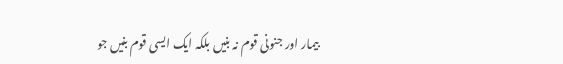بیمار اور جنونی قوم نہ بنیں بلکہ ایک ایسی قوم بنیں جو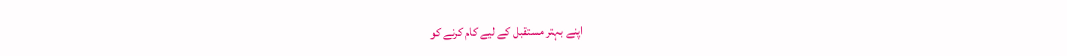اپنے بہتر مستقبل کے لیے کام کرنے کو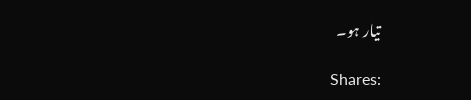تیار ہو۔

Shares: